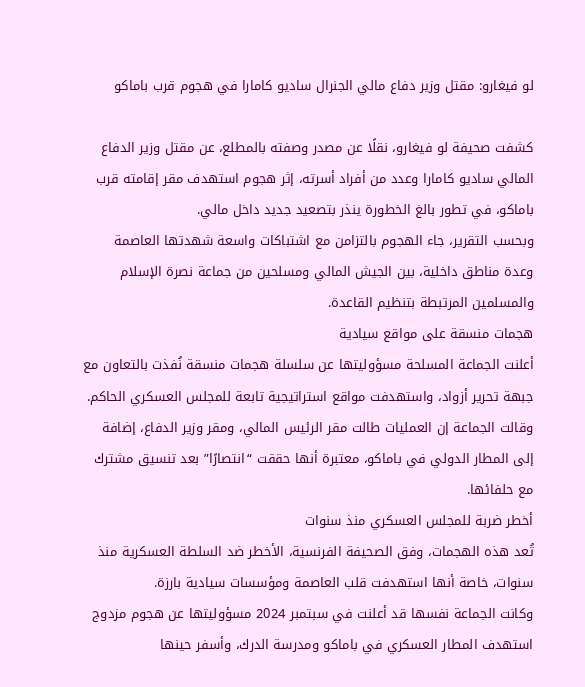لو فيغارو: مقتل وزير دفاع مالي الجنرال ساديو كامارا في هجوم قرب باماكو

كشفت صحيفة لو فيغارو، نقلًا عن مصدر وصفته بالمطلع، عن مقتل وزير الدفاع المالي ساديو كامارا وعدد من أفراد أسرته، إثر هجوم استهدف مقر إقامته قرب باماكو، في تطور بالغ الخطورة ينذر بتصعيد جديد داخل مالي.
وبحسب التقرير، جاء الهجوم بالتزامن مع اشتباكات واسعة شهدتها العاصمة وعدة مناطق داخلية، بين الجيش المالي ومسلحين من جماعة نصرة الإسلام والمسلمين المرتبطة بتنظيم القاعدة.
هجمات منسقة على مواقع سيادية
أعلنت الجماعة المسلحة مسؤوليتها عن سلسلة هجمات منسقة نُفذت بالتعاون مع جبهة تحرير أزواد، واستهدفت مواقع استراتيجية تابعة للمجلس العسكري الحاكم.
وقالت الجماعة إن العمليات طالت مقر الرئيس المالي، ومقر وزير الدفاع، إضافة إلى المطار الدولي في باماكو، معتبرة أنها حققت “انتصارًا” بعد تنسيق مشترك مع حلفائها.
أخطر ضربة للمجلس العسكري منذ سنوات
تُعد هذه الهجمات، وفق الصحيفة الفرنسية، الأخطر ضد السلطة العسكرية منذ سنوات، خاصة أنها استهدفت قلب العاصمة ومؤسسات سيادية بارزة.
وكانت الجماعة نفسها قد أعلنت في سبتمبر 2024 مسؤوليتها عن هجوم مزدوج استهدف المطار العسكري في باماكو ومدرسة الدرك، وأسفر حينها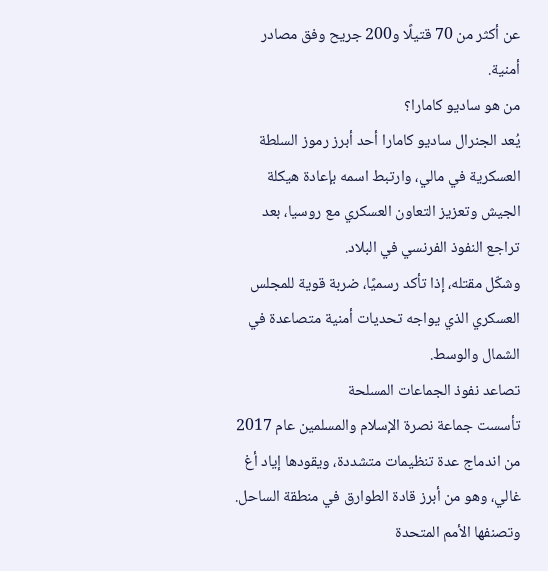عن أكثر من 70 قتيلًا و200 جريح وفق مصادر أمنية.
من هو ساديو كامارا؟
يُعد الجنرال ساديو كامارا أحد أبرز رموز السلطة العسكرية في مالي، وارتبط اسمه بإعادة هيكلة الجيش وتعزيز التعاون العسكري مع روسيا، بعد تراجع النفوذ الفرنسي في البلاد.
وشكّل مقتله، إذا تأكد رسميًا، ضربة قوية للمجلس العسكري الذي يواجه تحديات أمنية متصاعدة في الشمال والوسط.
تصاعد نفوذ الجماعات المسلحة
تأسست جماعة نصرة الإسلام والمسلمين عام 2017 من اندماج عدة تنظيمات متشددة، ويقودها إياد أغ غالي، وهو من أبرز قادة الطوارق في منطقة الساحل.
وتصنفها الأمم المتحدة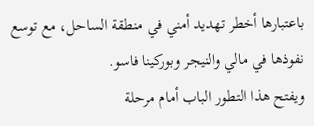باعتبارها أخطر تهديد أمني في منطقة الساحل، مع توسع نفوذها في مالي والنيجر وبوركينا فاسو.
ويفتح هذا التطور الباب أمام مرحلة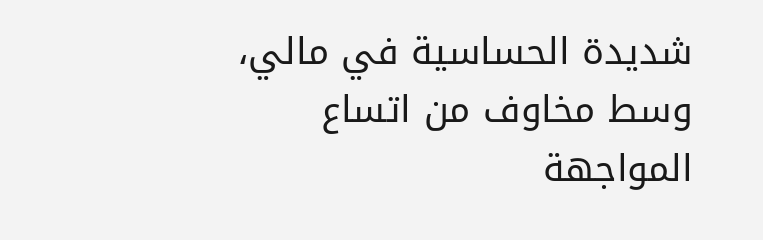شديدة الحساسية في مالي، وسط مخاوف من اتساع المواجهة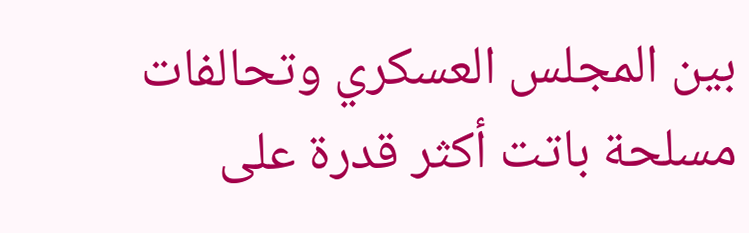بين المجلس العسكري وتحالفات مسلحة باتت أكثر قدرة على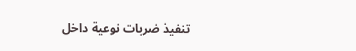تنفيذ ضربات نوعية داخل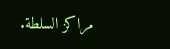مراكز السلطة.